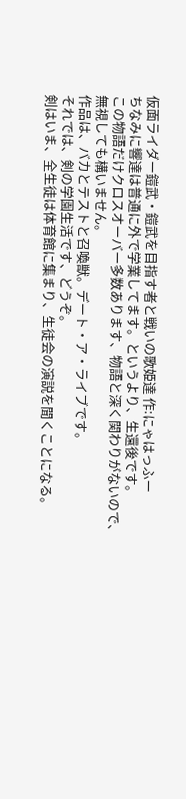仮面ライダー鎧武・鎧武を目指す者と戦いの歌姫達 作:にゃはっふー
ちなみに響達は普通に外で学業してます。というより、生還後です。
この物語だけクロスオーバー多数あります、物語と深く関わりがないので、無視しても構いません。
作品は、バカとテストと召喚獣。デート・ア・ライブです。
それでは、剣の学園生活です、どうぞ。
剣はいま、全生徒は体育館に集まり、生徒会の演説を聞くことになる。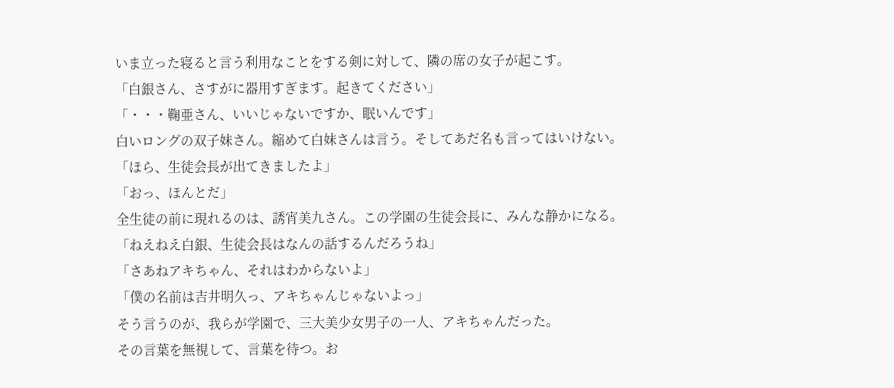いま立った寝ると言う利用なことをする剣に対して、隣の席の女子が起こす。
「白銀さん、さすがに器用すぎます。起きてください」
「・・・鞠亜さん、いいじゃないですか、眠いんです」
白いロングの双子妹さん。縮めて白妹さんは言う。そしてあだ名も言ってはいけない。
「ほら、生徒会長が出てきましたよ」
「おっ、ほんとだ」
全生徒の前に現れるのは、誘宵美九さん。この学園の生徒会長に、みんな静かになる。
「ねえねえ白銀、生徒会長はなんの話するんだろうね」
「さあねアキちゃん、それはわからないよ」
「僕の名前は吉井明久っ、アキちゃんじゃないよっ」
そう言うのが、我らが学園で、三大美少女男子の一人、アキちゃんだった。
その言葉を無視して、言葉を待つ。お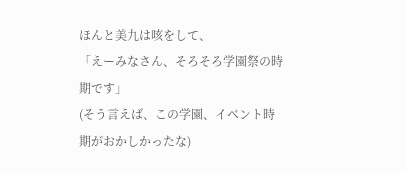ほんと美九は咳をして、
「えーみなさん、そろそろ学園祭の時期です」
(そう言えば、この学園、イベント時期がおかしかったな)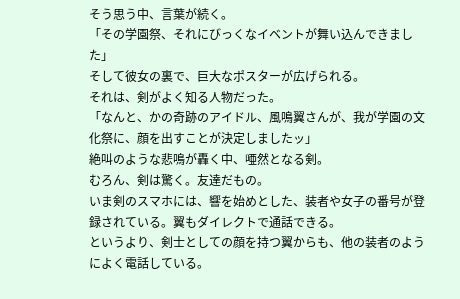そう思う中、言葉が続く。
「その学園祭、それにびっくなイベントが舞い込んできました」
そして彼女の裏で、巨大なポスターが広げられる。
それは、剣がよく知る人物だった。
「なんと、かの奇跡のアイドル、風鳴翼さんが、我が学園の文化祭に、顔を出すことが決定しましたッ」
絶叫のような悲鳴が轟く中、唖然となる剣。
むろん、剣は驚く。友達だもの。
いま剣のスマホには、響を始めとした、装者や女子の番号が登録されている。翼もダイレクトで通話できる。
というより、剣士としての顔を持つ翼からも、他の装者のようによく電話している。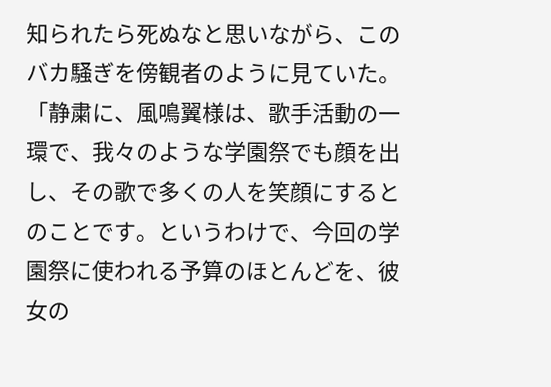知られたら死ぬなと思いながら、このバカ騒ぎを傍観者のように見ていた。
「静粛に、風鳴翼様は、歌手活動の一環で、我々のような学園祭でも顔を出し、その歌で多くの人を笑顔にするとのことです。というわけで、今回の学園祭に使われる予算のほとんどを、彼女の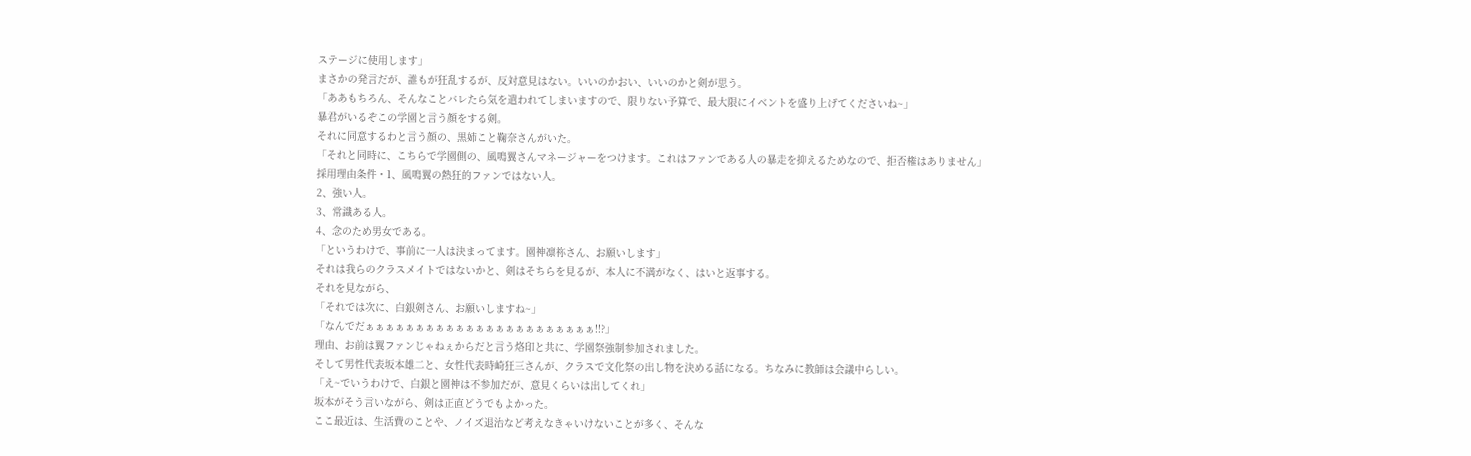ステージに使用します」
まさかの発言だが、誰もが狂乱するが、反対意見はない。いいのかおい、いいのかと剣が思う。
「ああもちろん、そんなことバレたら気を遣われてしまいますので、限りない予算で、最大限にイベントを盛り上げてくださいね~」
暴君がいるぞこの学園と言う顔をする剣。
それに同意するわと言う顔の、黒姉こと鞠奈さんがいた。
「それと同時に、こちらで学園側の、風鳴翼さんマネージャーをつけます。これはファンである人の暴走を抑えるためなので、拒否権はありません」
採用理由条件・1、風鳴翼の熱狂的ファンではない人。
2、強い人。
3、常識ある人。
4、念のため男女である。
「というわけで、事前に一人は決まってます。園神凛祢さん、お願いします」
それは我らのクラスメイトではないかと、剣はそちらを見るが、本人に不満がなく、はいと返事する。
それを見ながら、
「それでは次に、白銀剣さん、お願いしますね~」
「なんでだぁぁぁぁぁぁぁぁぁぁぁぁぁぁぁぁぁぁぁぁぁぁぁ!!?」
理由、お前は翼ファンじゃねぇからだと言う烙印と共に、学園祭強制参加されました。
そして男性代表坂本雄二と、女性代表時崎狂三さんが、クラスで文化祭の出し物を決める話になる。ちなみに教師は会議中らしい。
「え~でいうわけで、白銀と園神は不参加だが、意見くらいは出してくれ」
坂本がそう言いながら、剣は正直どうでもよかった。
ここ最近は、生活費のことや、ノイズ退治など考えなきゃいけないことが多く、そんな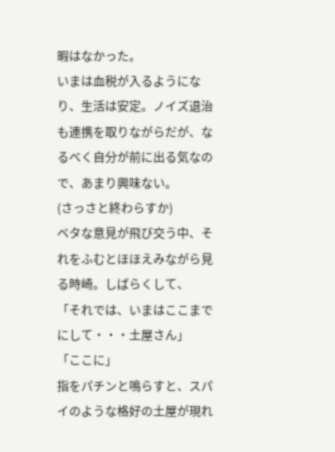暇はなかった。
いまは血税が入るようになり、生活は安定。ノイズ退治も連携を取りながらだが、なるべく自分が前に出る気なので、あまり興味ない。
(さっさと終わらすか)
ベタな意見が飛び交う中、それをふむとほほえみながら見る時崎。しばらくして、
「それでは、いまはここまでにして・・・土屋さん」
「ここに」
指をパチンと鳴らすと、スパイのような格好の土屋が現れ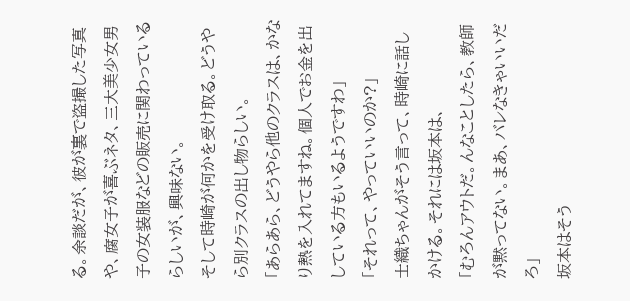る。余談だが、彼が裏で盗撮した写真や、腐女子が喜ぶネタ、三大美少女男子の女装服などの販売に関わっているらしいが、興味ない。
そして時崎が何かを受け取る。どうやら別クラスの出し物らしい。
「あらあら、どうやら他のクラスは、かなり熱を入れてますね。個人でお金を出している方もいるようですわ」
「それって、やっていいのか?」
士織ちゃんがそう言って、時崎に話しかける。それには坂本は、
「むろんアウトだ。んなことしたら、教師が黙ってない。まあ、バレなきゃいいだろ」
坂本はそう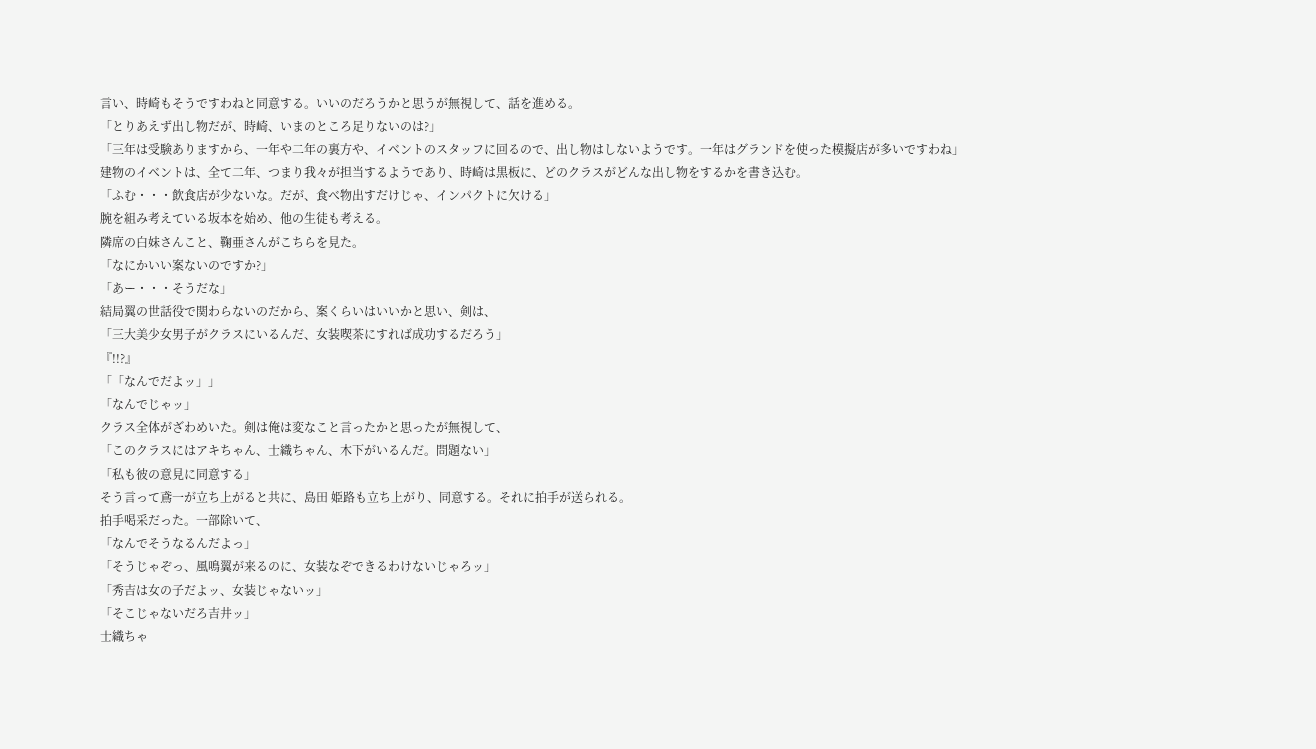言い、時崎もそうですわねと同意する。いいのだろうかと思うが無視して、話を進める。
「とりあえず出し物だが、時崎、いまのところ足りないのは?」
「三年は受験ありますから、一年や二年の裏方や、イベントのスタッフに回るので、出し物はしないようです。一年はグランドを使った模擬店が多いですわね」
建物のイベントは、全て二年、つまり我々が担当するようであり、時崎は黒板に、どのクラスがどんな出し物をするかを書き込む。
「ふむ・・・飲食店が少ないな。だが、食べ物出すだけじゃ、インパクトに欠ける」
腕を組み考えている坂本を始め、他の生徒も考える。
隣席の白妹さんこと、鞠亜さんがこちらを見た。
「なにかいい案ないのですか?」
「あー・・・そうだな」
結局翼の世話役で関わらないのだから、案くらいはいいかと思い、剣は、
「三大美少女男子がクラスにいるんだ、女装喫茶にすれば成功するだろう」
『!!?』
「「なんでだよッ」」
「なんでじゃッ」
クラス全体がざわめいた。剣は俺は変なこと言ったかと思ったが無視して、
「このクラスにはアキちゃん、士織ちゃん、木下がいるんだ。問題ない」
「私も彼の意見に同意する」
そう言って鳶一が立ち上がると共に、島田 姫路も立ち上がり、同意する。それに拍手が送られる。
拍手喝采だった。一部除いて、
「なんでそうなるんだよっ」
「そうじゃぞっ、風鳴翼が来るのに、女装なぞできるわけないじゃろッ」
「秀吉は女の子だよッ、女装じゃないッ」
「そこじゃないだろ吉井ッ」
士織ちゃ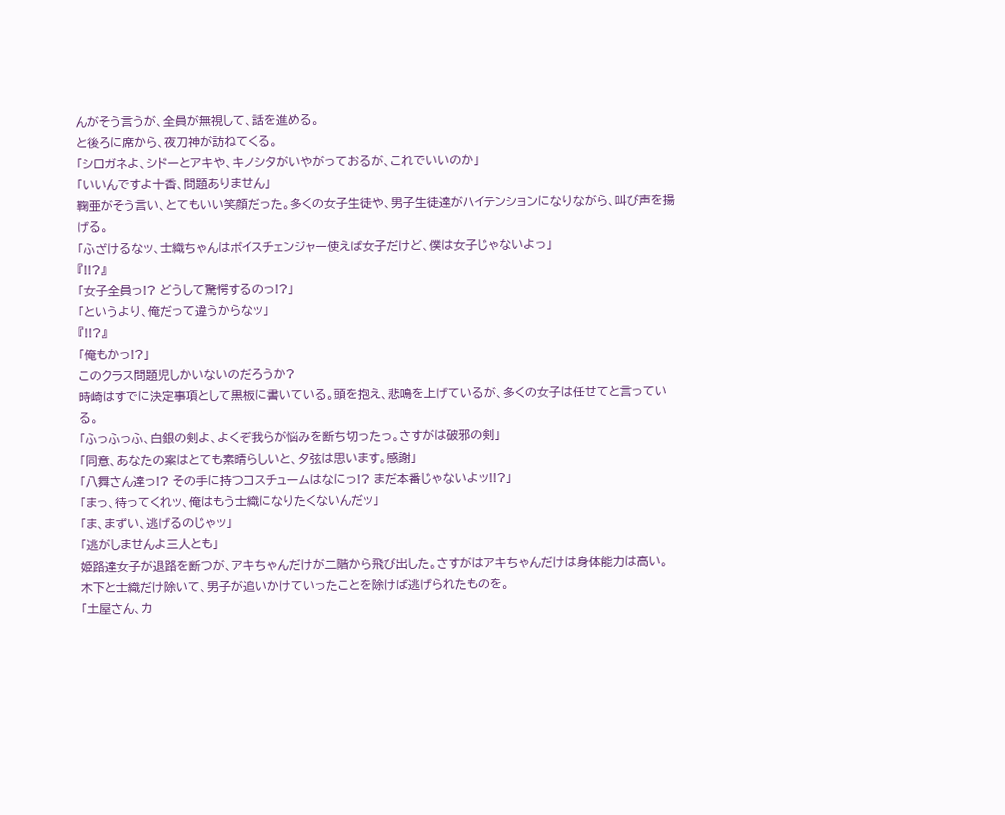んがそう言うが、全員が無視して、話を進める。
と後ろに席から、夜刀神が訪ねてくる。
「シロガネよ、シドーとアキや、キノシタがいやがっておるが、これでいいのか」
「いいんですよ十香、問題ありません」
鞠亜がそう言い、とてもいい笑顔だった。多くの女子生徒や、男子生徒達がハイテンションになりながら、叫び声を揚げる。
「ふざけるなッ、士織ちゃんはボイスチェンジャー使えば女子だけど、僕は女子じゃないよっ」
『!!?』
「女子全員っ!? どうして驚愕するのっ!?」
「というより、俺だって違うからなッ」
『!!?』
「俺もかっ!?」
このクラス問題児しかいないのだろうか?
時崎はすでに決定事項として黒板に書いている。頭を抱え、悲鳴を上げているが、多くの女子は任せてと言っている。
「ふっふっふ、白銀の剣よ、よくぞ我らが悩みを断ち切ったっ。さすがは破邪の剣」
「同意、あなたの案はとても素晴らしいと、夕弦は思います。感謝」
「八舞さん達っ!? その手に持つコスチュームはなにっ!? まだ本番じゃないよッ!!?」
「まっ、待ってくれッ、俺はもう士織になりたくないんだッ」
「ま、まずい、逃げるのじゃッ」
「逃がしませんよ三人とも」
姫路達女子が退路を断つが、アキちゃんだけが二階から飛び出した。さすがはアキちゃんだけは身体能力は高い。
木下と士織だけ除いて、男子が追いかけていったことを除けば逃げられたものを。
「土屋さん、カ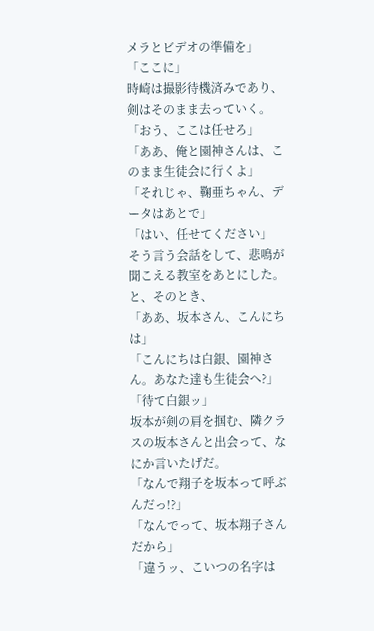メラとビデオの準備を」
「ここに」
時崎は撮影待機済みであり、剣はそのまま去っていく。
「おう、ここは任せろ」
「ああ、俺と園神さんは、このまま生徒会に行くよ」
「それじゃ、鞠亜ちゃん、データはあとで」
「はい、任せてください」
そう言う会話をして、悲鳴が聞こえる教室をあとにした。
と、そのとき、
「ああ、坂本さん、こんにちは」
「こんにちは白銀、園神さん。あなた達も生徒会へ?」
「待て白銀ッ」
坂本が剣の肩を掴む、隣クラスの坂本さんと出会って、なにか言いたげだ。
「なんで翔子を坂本って呼ぶんだっ!?」
「なんでって、坂本翔子さんだから」
「違うッ、こいつの名字は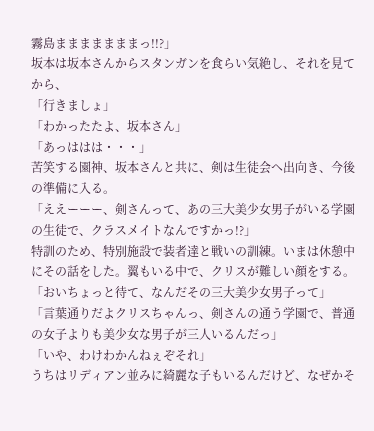霧島まままままままっ!!?」
坂本は坂本さんからスタンガンを食らい気絶し、それを見てから、
「行きましょ」
「わかったたよ、坂本さん」
「あっははは・・・」
苦笑する園神、坂本さんと共に、剣は生徒会へ出向き、今後の準備に入る。
「ええーーー、剣さんって、あの三大美少女男子がいる学園の生徒で、クラスメイトなんですかっ!?」
特訓のため、特別施設で装者達と戦いの訓練。いまは休憩中にその話をした。翼もいる中で、クリスが難しい顔をする。
「おいちょっと待て、なんだその三大美少女男子って」
「言葉通りだよクリスちゃんっ、剣さんの通う学園で、普通の女子よりも美少女な男子が三人いるんだっ」
「いや、わけわかんねぇぞそれ」
うちはリディアン並みに綺麗な子もいるんだけど、なぜかそ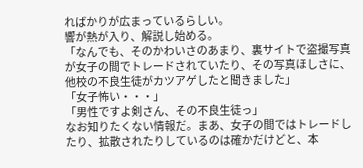ればかりが広まっているらしい。
響が熱が入り、解説し始める。
「なんでも、そのかわいさのあまり、裏サイトで盗撮写真が女子の間でトレードされていたり、その写真ほしさに、他校の不良生徒がカツアゲしたと聞きました」
「女子怖い・・・」
「男性ですよ剣さん、その不良生徒っ」
なお知りたくない情報だ。まあ、女子の間ではトレードしたり、拡散されたりしているのは確かだけどと、本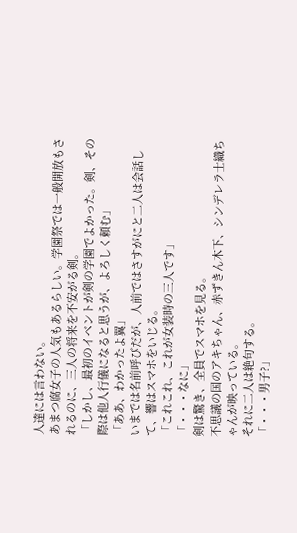人達には言わない。
あまつ腐女子の人気もあるらしい。学園祭では一般開放もされるのに、三人の将来を不安がる剣。
「しかし、最初のイベントが剣の学園でよかった。剣、その際は他人行儀になると思うが、よろしく頼む」
「ああ、わかったよ翼」
いまでは名前呼びだが、人前ではさすがにと二人は会話して、響はスマホをいじる。
「これこれ、これが女装時の三人です」
「・・・なに」
剣は驚き、全員でスマホを見る。
不思議の国のアキちゃん、赤ずきん木下、シンデレラ士織ちゃんが映っている。
それに二人は絶句する。
「・・・男子?」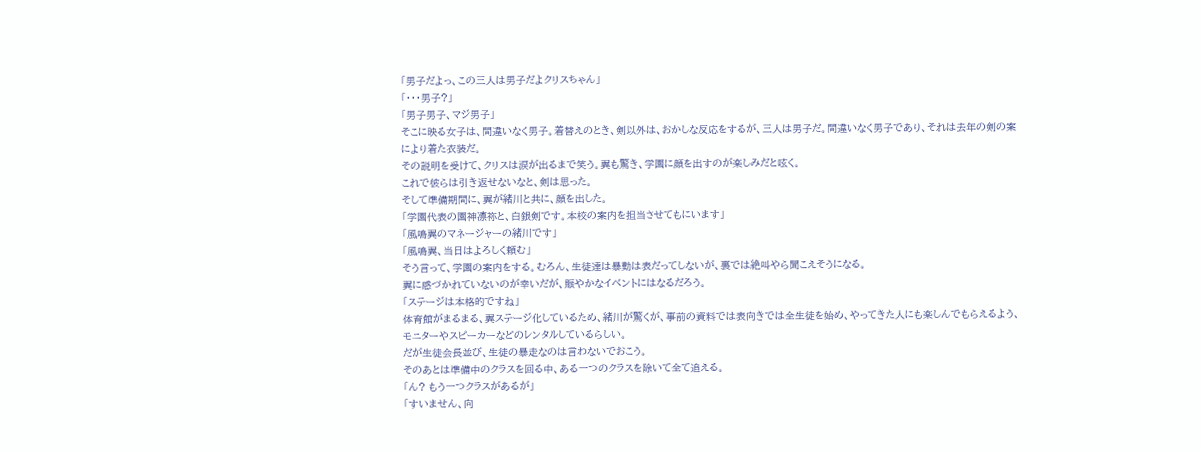「男子だよっ、この三人は男子だよクリスちゃん」
「・・・男子?」
「男子男子、マジ男子」
そこに映る女子は、間違いなく男子。着替えのとき、剣以外は、おかしな反応をするが、三人は男子だ。間違いなく男子であり、それは去年の剣の案により着た衣装だ。
その説明を受けて、クリスは涙が出るまで笑う。翼も驚き、学園に顔を出すのが楽しみだと呟く。
これで彼らは引き返せないなと、剣は思った。
そして準備期間に、翼が緒川と共に、顔を出した。
「学園代表の園神凛祢と、白銀剣です。本校の案内を担当させてもにいます」
「風鳴翼のマネージャーの緒川です」
「風鳴翼、当日はよろしく頼む」
そう言って、学園の案内をする。むろん、生徒達は暴動は表だってしないが、裏では絶叫やら聞こえそうになる。
翼に感づかれていないのが幸いだが、賑やかなイベントにはなるだろう。
「ステージは本格的ですね」
体育館がまるまる、翼ステージ化しているため、緒川が驚くが、事前の資料では表向きでは全生徒を始め、やってきた人にも楽しんでもらえるよう、モニターやスピーカーなどのレンタルしているらしい。
だが生徒会長並び、生徒の暴走なのは言わないでおこう。
そのあとは準備中のクラスを回る中、ある一つのクラスを除いて全て追える。
「ん? もう一つクラスがあるが」
「すいません、向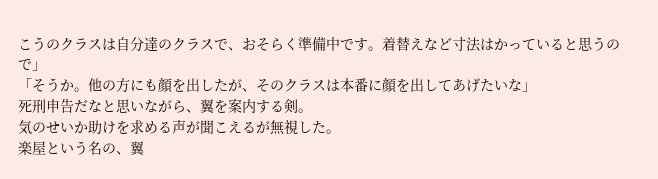こうのクラスは自分達のクラスで、おそらく準備中です。着替えなど寸法はかっていると思うので」
「そうか。他の方にも顔を出したが、そのクラスは本番に顔を出してあげたいな」
死刑申告だなと思いながら、翼を案内する剣。
気のせいか助けを求める声が聞こえるが無視した。
楽屋という名の、翼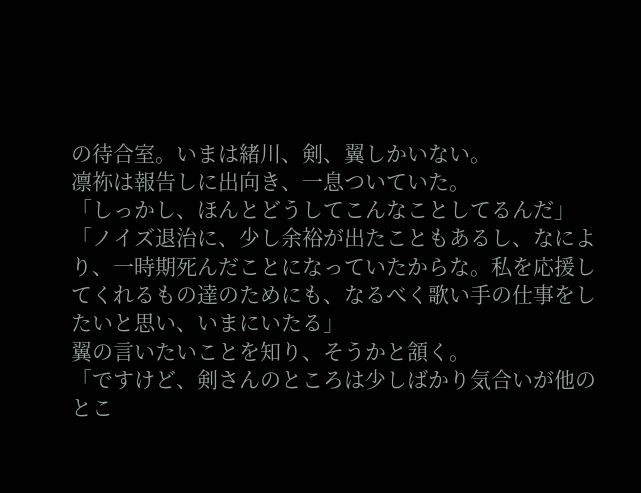の待合室。いまは緒川、剣、翼しかいない。
凛祢は報告しに出向き、一息ついていた。
「しっかし、ほんとどうしてこんなことしてるんだ」
「ノイズ退治に、少し余裕が出たこともあるし、なにより、一時期死んだことになっていたからな。私を応援してくれるもの達のためにも、なるべく歌い手の仕事をしたいと思い、いまにいたる」
翼の言いたいことを知り、そうかと頷く。
「ですけど、剣さんのところは少しばかり気合いが他のとこ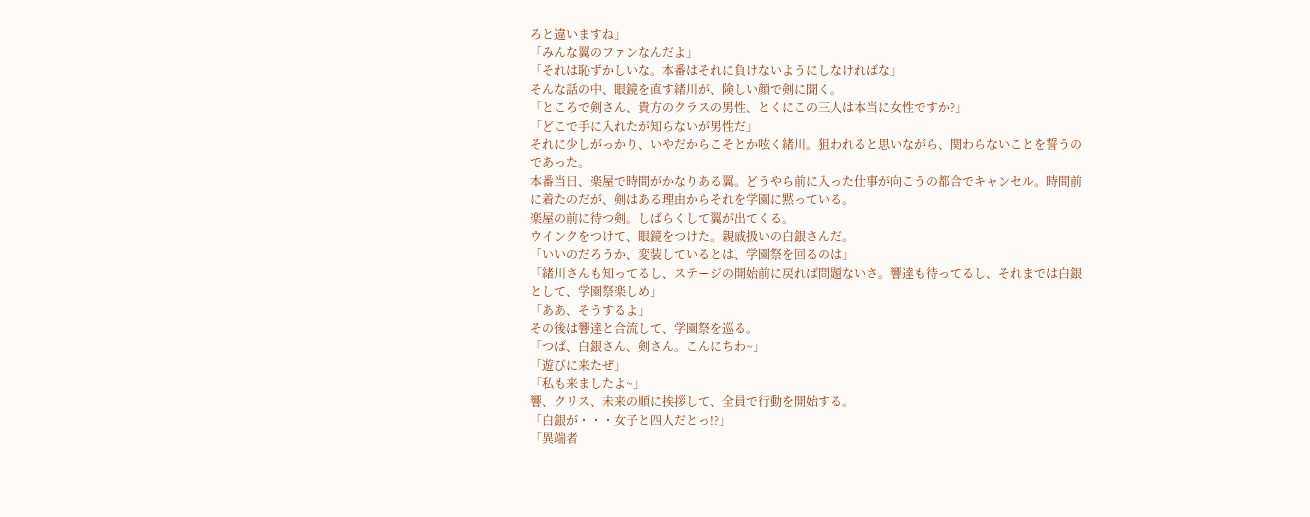ろと違いますね」
「みんな翼のファンなんだよ」
「それは恥ずかしいな。本番はそれに負けないようにしなければな」
そんな話の中、眼鏡を直す緒川が、険しい顔で剣に聞く。
「ところで剣さん、貴方のクラスの男性、とくにこの三人は本当に女性ですか?」
「どこで手に入れたが知らないが男性だ」
それに少しがっかり、いやだからこそとか呟く緒川。狙われると思いながら、関わらないことを誓うのであった。
本番当日、楽屋で時間がかなりある翼。どうやら前に入った仕事が向こうの都合でキャンセル。時間前に着たのだが、剣はある理由からそれを学園に黙っている。
楽屋の前に待つ剣。しばらくして翼が出てくる。
ウインクをつけて、眼鏡をつけた。親戚扱いの白銀さんだ。
「いいのだろうか、変装しているとは、学園祭を回るのは」
「緒川さんも知ってるし、ステージの開始前に戻れば問題ないさ。響達も待ってるし、それまでは白銀として、学園祭楽しめ」
「ああ、そうするよ」
その後は響達と合流して、学園祭を巡る。
「つば、白銀さん、剣さん。こんにちわ~」
「遊びに来たぜ」
「私も来ましたよ~」
響、クリス、未来の順に挨拶して、全員で行動を開始する。
「白銀が・・・女子と四人だとっ!?」
「異端者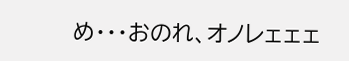め・・・おのれ、オノレェェェ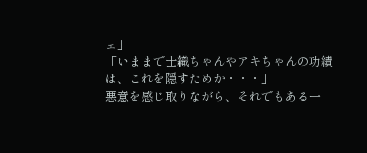ェ」
「いままで士織ちゃんやアキちゃんの功績は、これを隠すためか・・・」
悪意を感じ取りながら、それでもある一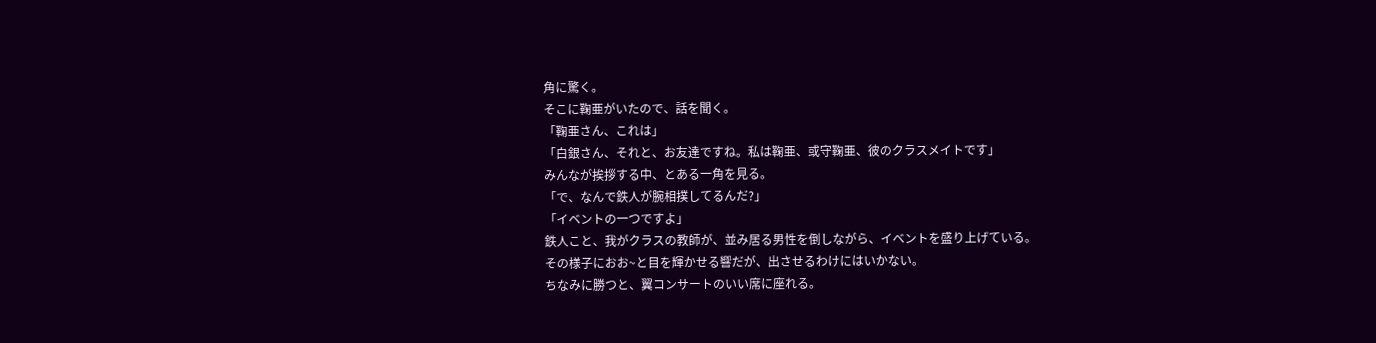角に驚く。
そこに鞠亜がいたので、話を聞く。
「鞠亜さん、これは」
「白銀さん、それと、お友達ですね。私は鞠亜、或守鞠亜、彼のクラスメイトです」
みんなが挨拶する中、とある一角を見る。
「で、なんで鉄人が腕相撲してるんだ?」
「イベントの一つですよ」
鉄人こと、我がクラスの教師が、並み居る男性を倒しながら、イベントを盛り上げている。
その様子におお~と目を輝かせる響だが、出させるわけにはいかない。
ちなみに勝つと、翼コンサートのいい席に座れる。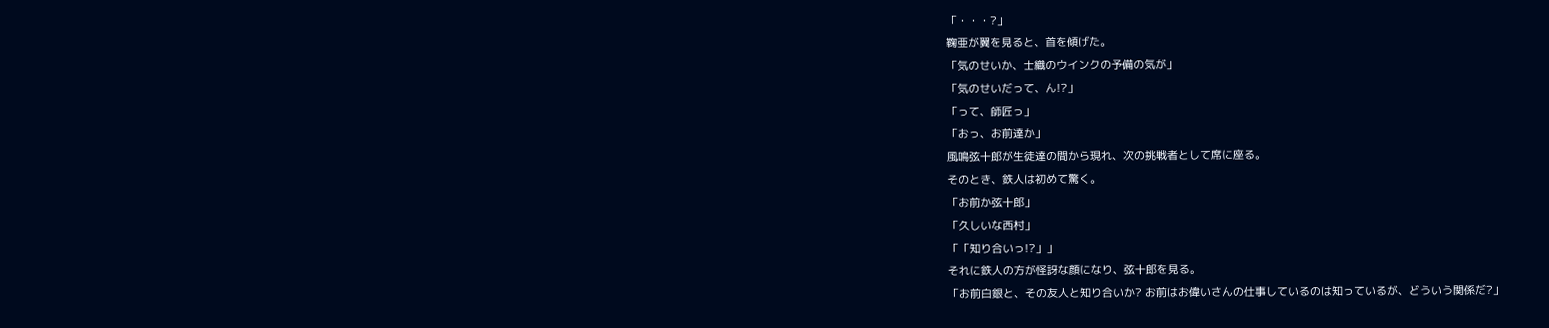「・・・?」
鞠亜が翼を見ると、首を傾げた。
「気のせいか、士織のウインクの予備の気が」
「気のせいだって、ん!?」
「って、師匠っ」
「おっ、お前達か」
風鳴弦十郎が生徒達の間から現れ、次の挑戦者として席に座る。
そのとき、鉄人は初めて驚く。
「お前か弦十郎」
「久しいな西村」
「「知り合いっ!?」」
それに鉄人の方が怪訝な顔になり、弦十郎を見る。
「お前白銀と、その友人と知り合いか? お前はお偉いさんの仕事しているのは知っているが、どういう関係だ?」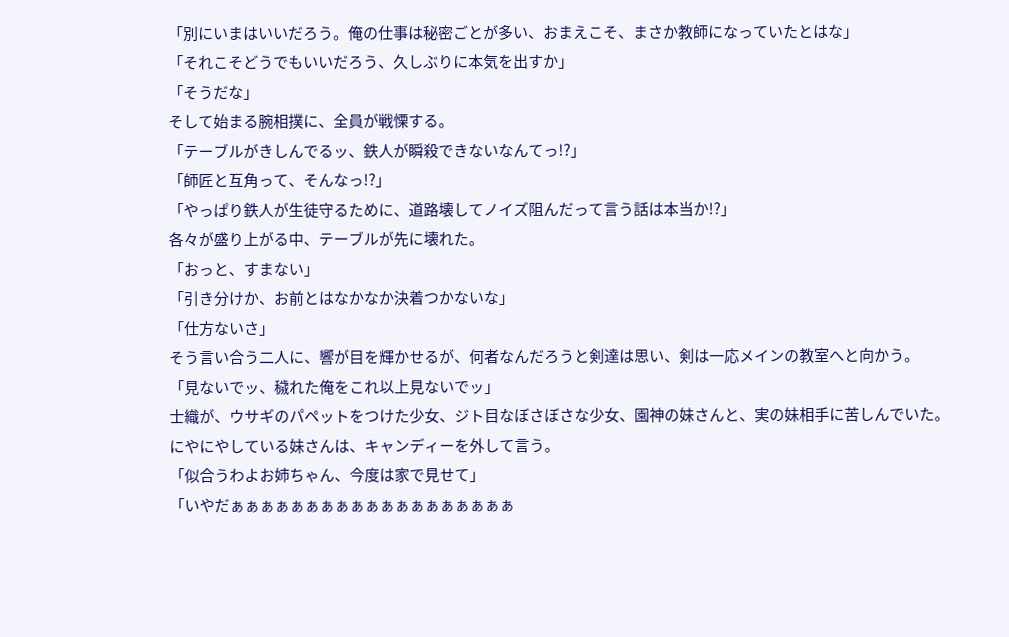「別にいまはいいだろう。俺の仕事は秘密ごとが多い、おまえこそ、まさか教師になっていたとはな」
「それこそどうでもいいだろう、久しぶりに本気を出すか」
「そうだな」
そして始まる腕相撲に、全員が戦慄する。
「テーブルがきしんでるッ、鉄人が瞬殺できないなんてっ!?」
「師匠と互角って、そんなっ!?」
「やっぱり鉄人が生徒守るために、道路壊してノイズ阻んだって言う話は本当か!?」
各々が盛り上がる中、テーブルが先に壊れた。
「おっと、すまない」
「引き分けか、お前とはなかなか決着つかないな」
「仕方ないさ」
そう言い合う二人に、響が目を輝かせるが、何者なんだろうと剣達は思い、剣は一応メインの教室へと向かう。
「見ないでッ、穢れた俺をこれ以上見ないでッ」
士織が、ウサギのパペットをつけた少女、ジト目なぼさぼさな少女、園神の妹さんと、実の妹相手に苦しんでいた。
にやにやしている妹さんは、キャンディーを外して言う。
「似合うわよお姉ちゃん、今度は家で見せて」
「いやだぁぁぁぁぁぁぁぁぁぁぁぁぁぁぁぁぁぁぁ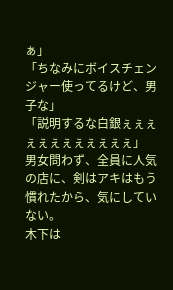ぁ」
「ちなみにボイスチェンジャー使ってるけど、男子な」
「説明するな白銀ぇぇぇぇぇぇぇぇぇぇぇぇ」
男女問わず、全員に人気の店に、剣はアキはもう慣れたから、気にしていない。
木下は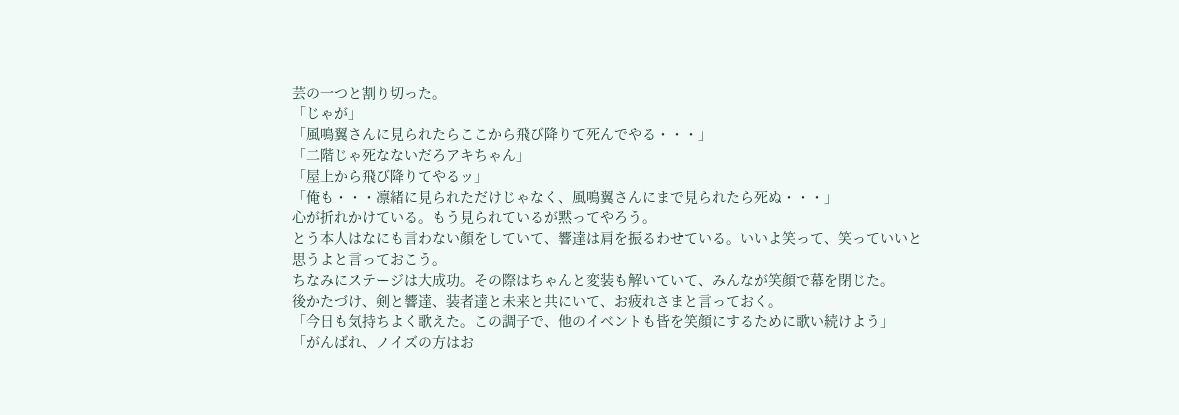芸の一つと割り切った。
「じゃが」
「風鳴翼さんに見られたらここから飛び降りて死んでやる・・・」
「二階じゃ死なないだろアキちゃん」
「屋上から飛び降りてやるッ」
「俺も・・・凛緒に見られただけじゃなく、風鳴翼さんにまで見られたら死ぬ・・・」
心が折れかけている。もう見られているが黙ってやろう。
とう本人はなにも言わない顔をしていて、響達は肩を振るわせている。いいよ笑って、笑っていいと思うよと言っておこう。
ちなみにステージは大成功。その際はちゃんと変装も解いていて、みんなが笑顔で幕を閉じた。
後かたづけ、剣と響達、装者達と未来と共にいて、お疲れさまと言っておく。
「今日も気持ちよく歌えた。この調子で、他のイベントも皆を笑顔にするために歌い続けよう」
「がんばれ、ノイズの方はお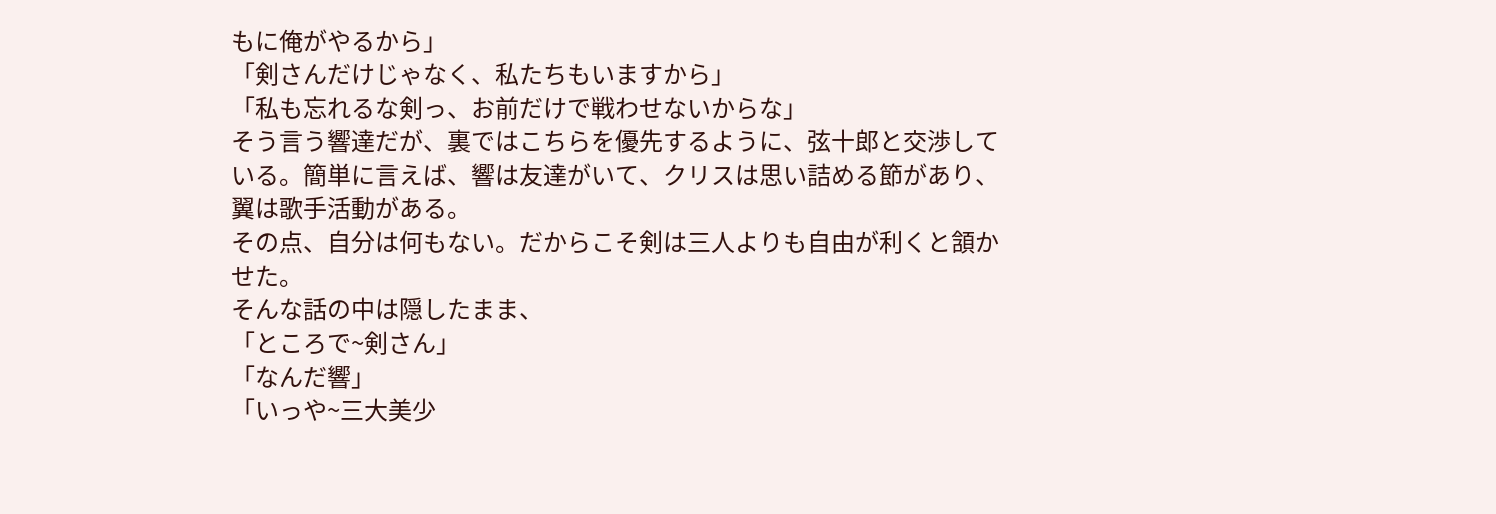もに俺がやるから」
「剣さんだけじゃなく、私たちもいますから」
「私も忘れるな剣っ、お前だけで戦わせないからな」
そう言う響達だが、裏ではこちらを優先するように、弦十郎と交渉している。簡単に言えば、響は友達がいて、クリスは思い詰める節があり、翼は歌手活動がある。
その点、自分は何もない。だからこそ剣は三人よりも自由が利くと頷かせた。
そんな話の中は隠したまま、
「ところで~剣さん」
「なんだ響」
「いっや~三大美少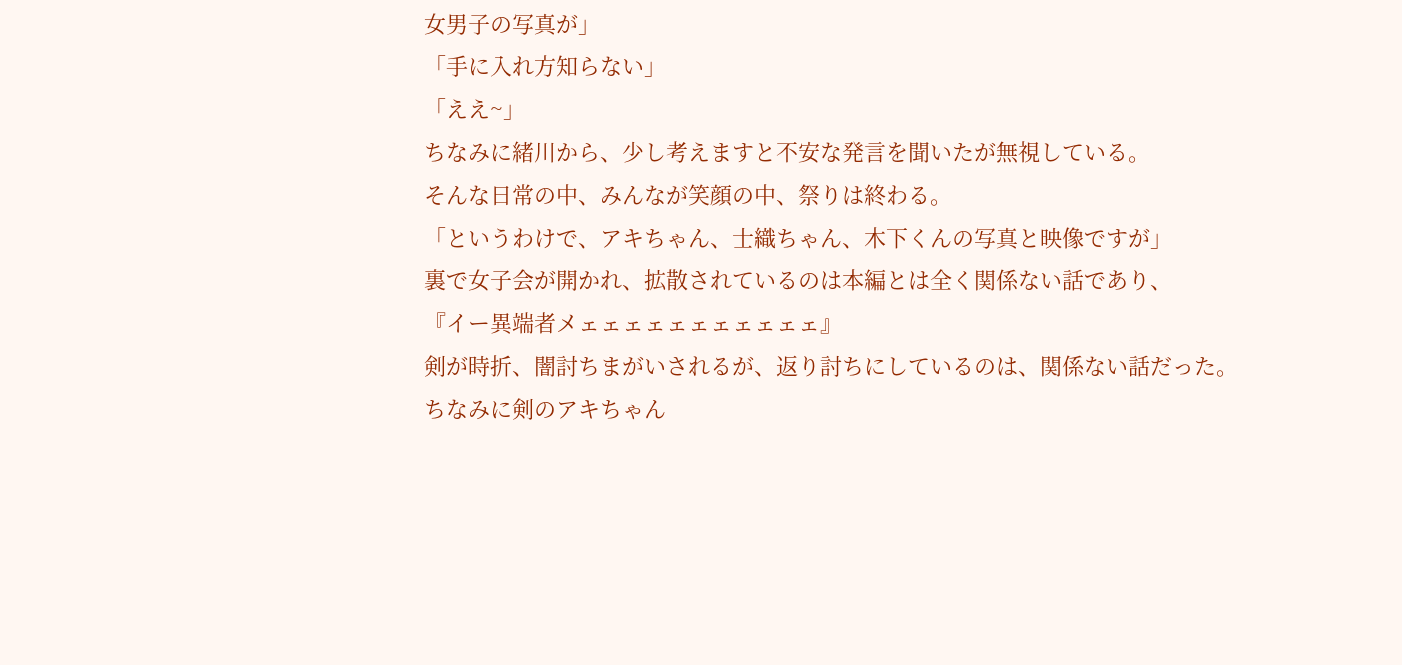女男子の写真が」
「手に入れ方知らない」
「ええ~」
ちなみに緒川から、少し考えますと不安な発言を聞いたが無視している。
そんな日常の中、みんなが笑顔の中、祭りは終わる。
「というわけで、アキちゃん、士織ちゃん、木下くんの写真と映像ですが」
裏で女子会が開かれ、拡散されているのは本編とは全く関係ない話であり、
『イー異端者メェェェェェェェェェェェ』
剣が時折、闇討ちまがいされるが、返り討ちにしているのは、関係ない話だった。
ちなみに剣のアキちゃん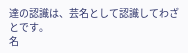達の認識は、芸名として認識してわざとです。
名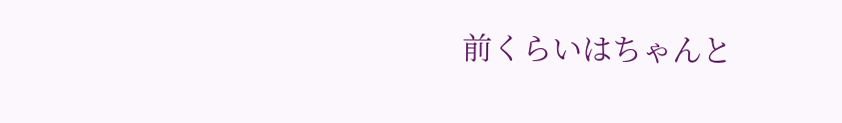前くらいはちゃんと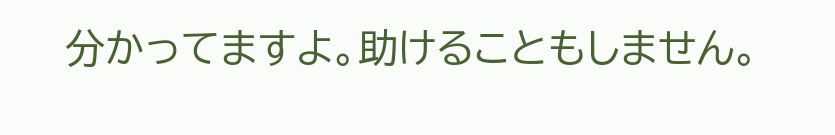分かってますよ。助けることもしません。